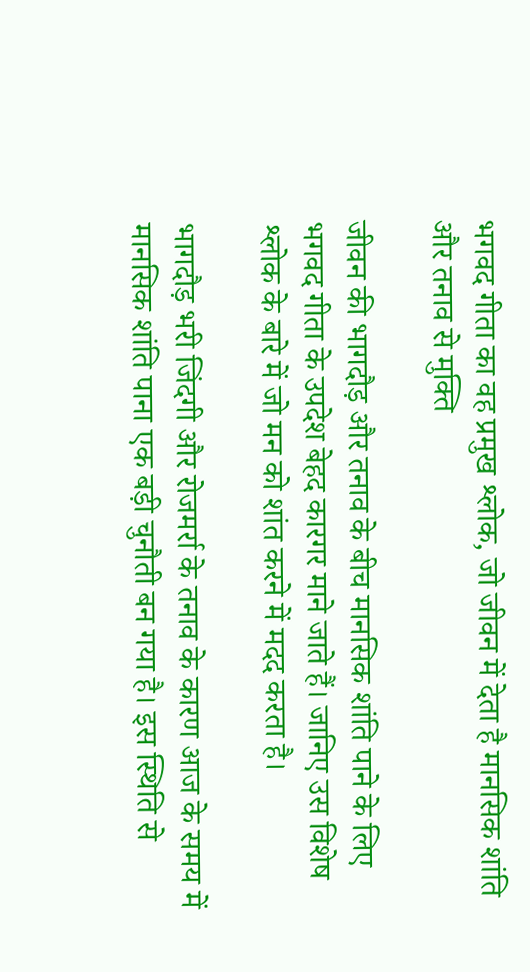भगवद गीता का वह प्रमुख श्लोक, जो जीवन में देता है मानसिक शांति और तनाव से मुक्ति

जीवन की भागदौड़ और तनाव के बीच मानसिक शांति पाने के लिए भगवद गीता के उपदेश बेहद कारगर माने जाते हैं। जानिए उस विशेष श्लोक के बारे में जो मन को शांत करने में मदद करता है।

भागदौड़ भरी जिंदगी और रोजमर्रा के तनाव के कारण आज के समय में मानसिक शांति पाना एक बड़ी चुनौती बन गया है। इस स्थिति से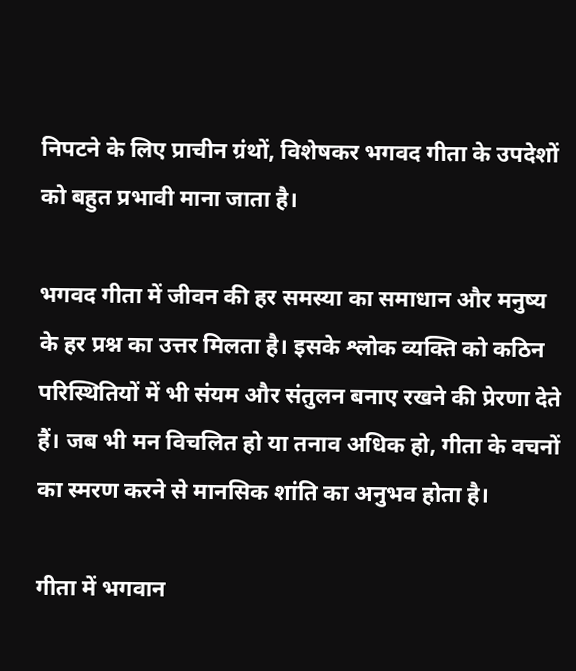निपटने के लिए प्राचीन ग्रंथों, विशेषकर भगवद गीता के उपदेशों को बहुत प्रभावी माना जाता है।

भगवद गीता में जीवन की हर समस्या का समाधान और मनुष्य के हर प्रश्न का उत्तर मिलता है। इसके श्लोक व्यक्ति को कठिन परिस्थितियों में भी संयम और संतुलन बनाए रखने की प्रेरणा देते हैं। जब भी मन विचलित हो या तनाव अधिक हो, गीता के वचनों का स्मरण करने से मानसिक शांति का अनुभव होता है।

गीता में भगवान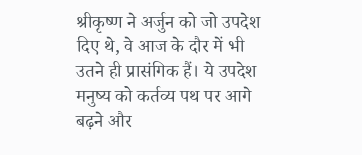श्रीकृष्ण ने अर्जुन को जो उपदेश दिए थे, वे आज के दौर में भी उतने ही प्रासंगिक हैं। ये उपदेश मनुष्य को कर्तव्य पथ पर आगे बढ़ने और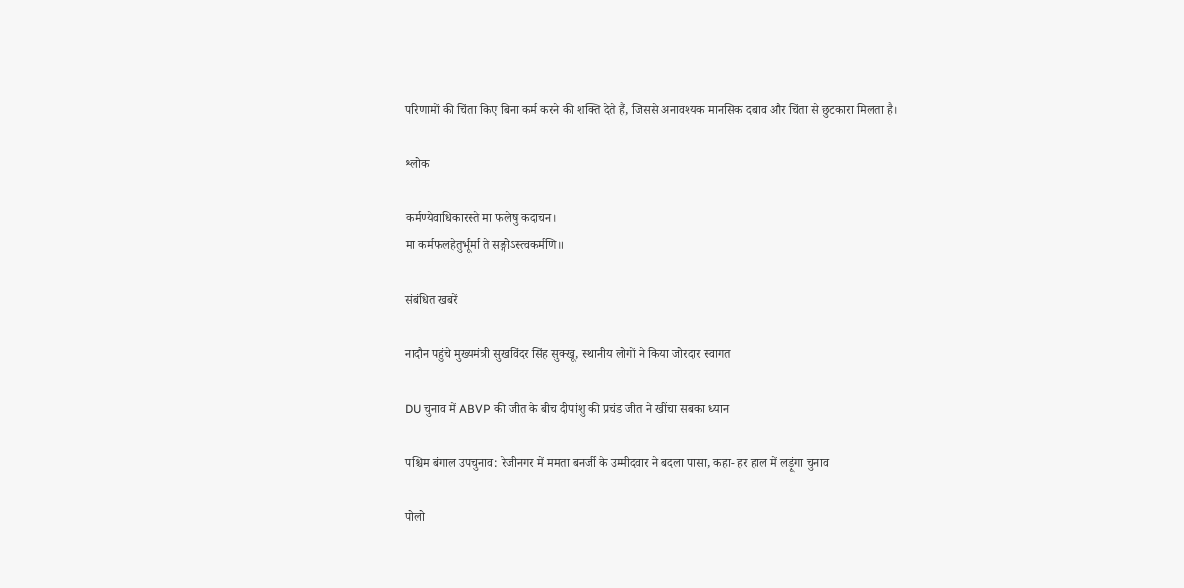परिणामों की चिंता किए बिना कर्म करने की शक्ति देते हैं, जिससे अनावश्यक मानसिक दबाव और चिंता से छुटकारा मिलता है।

श्लोक

कर्मण्येवाधिकारस्ते मा फलेषु कदाचन।
मा कर्मफलहेतुर्भूर्मा ते सङ्गोऽस्त्वकर्मणि॥

संबंधित खबरें

नादौन पहुंचे मुख्यमंत्री सुखविंदर सिंह सुक्खू, स्थानीय लोगों ने किया जोरदार स्वागत

DU चुनाव में ABVP की जीत के बीच दीपांशु की प्रचंड जीत ने खींचा सबका ध्यान

पश्चिम बंगाल उपचुनाव: रेजीनगर में ममता बनर्जी के उम्मीदवार ने बदला पासा, कहा- हर हाल में लड़ूंगा चुनाव

पोलो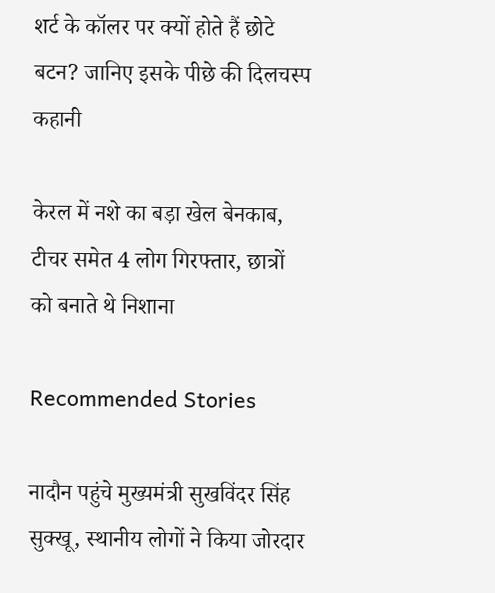शर्ट के कॉलर पर क्यों होते हैं छोटे बटन? जानिए इसके पीछे की दिलचस्प कहानी

केरल में नशे का बड़ा खेल बेनकाब, टीचर समेत 4 लोग गिरफ्तार, छात्रों को बनाते थे निशाना

Recommended Stories

नादौन पहुंचे मुख्यमंत्री सुखविंदर सिंह सुक्खू, स्थानीय लोगों ने किया जोरदार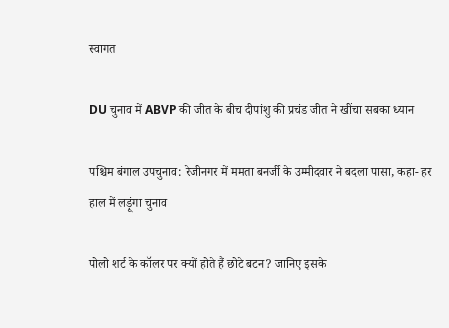स्वागत

DU चुनाव में ABVP की जीत के बीच दीपांशु की प्रचंड जीत ने खींचा सबका ध्यान

पश्चिम बंगाल उपचुनाव: रेजीनगर में ममता बनर्जी के उम्मीदवार ने बदला पासा, कहा- हर हाल में लड़ूंगा चुनाव

पोलो शर्ट के कॉलर पर क्यों होते हैं छोटे बटन? जानिए इसके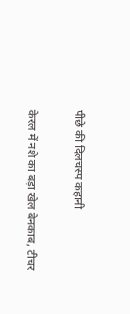पीछे की दिलचस्प कहानी

केरल में नशे का बड़ा खेल बेनकाब, टीचर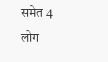समेत 4 लोग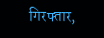गिरफ्तार,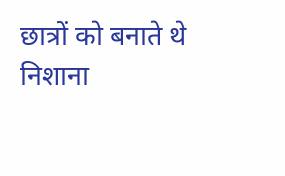छात्रों को बनाते थे निशाना